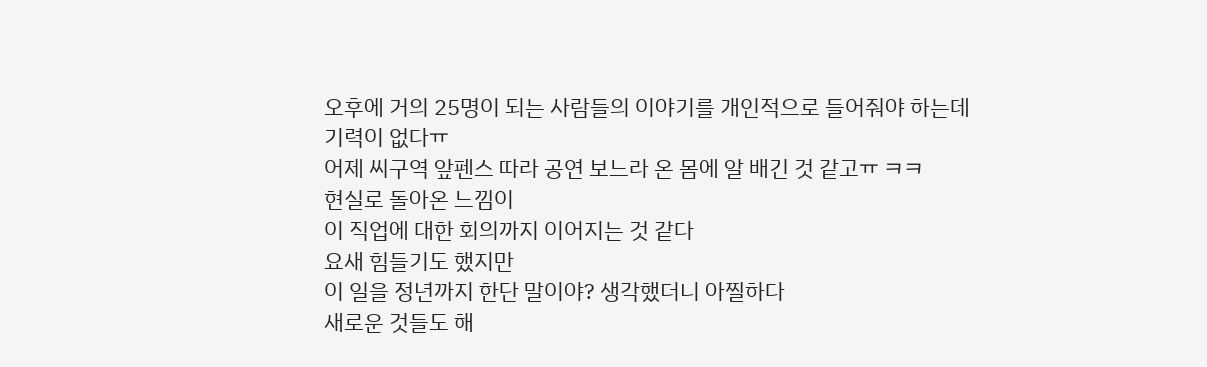오후에 거의 25명이 되는 사람들의 이야기를 개인적으로 들어줘야 하는데
기력이 없다ㅠ
어제 씨구역 앞펜스 따라 공연 보느라 온 몸에 알 배긴 것 같고ㅠ ㅋㅋ
현실로 돌아온 느낌이
이 직업에 대한 회의까지 이어지는 것 같다
요새 힘들기도 했지만
이 일을 정년까지 한단 말이야? 생각했더니 아찔하다
새로운 것들도 해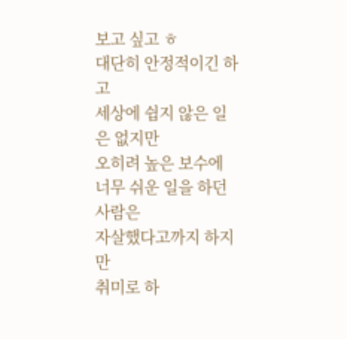보고 싶고 ㅎ
대단히 안정적이긴 하고
세상에 쉽지 않은 일은 없지만
오히려 높은 보수에 너무 쉬운 일을 하던 사람은
자살했다고까지 하지만
취미로 하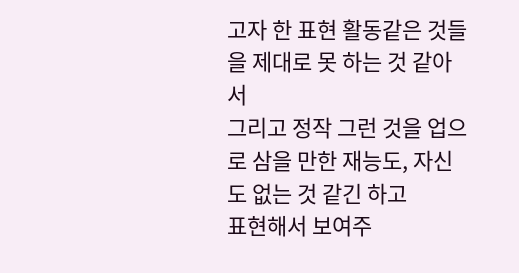고자 한 표현 활동같은 것들을 제대로 못 하는 것 같아서
그리고 정작 그런 것을 업으로 삼을 만한 재능도, 자신도 없는 것 같긴 하고
표현해서 보여주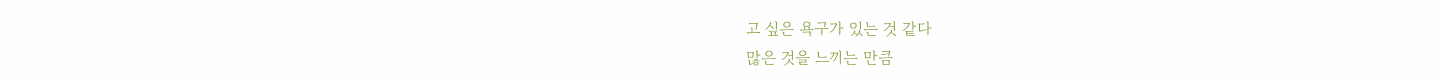고 싶은 욕구가 있는 것 같다
많은 것을 느끼는 만큼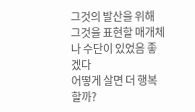그것의 발산을 위해
그것을 표현할 매개체나 수단이 있었음 좋겠다
어떻게 살면 더 행복할까?